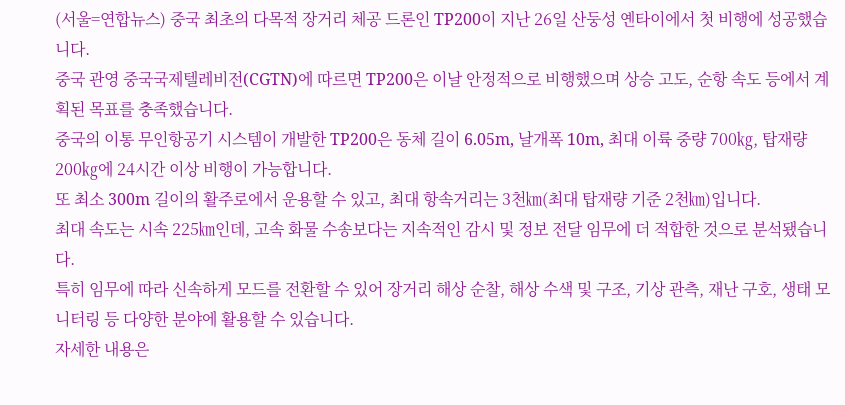(서울=연합뉴스) 중국 최초의 다목적 장거리 체공 드론인 TP200이 지난 26일 산둥성 옌타이에서 첫 비행에 성공했습니다.
중국 관영 중국국제텔레비전(CGTN)에 따르면 TP200은 이날 안정적으로 비행했으며 상승 고도, 순항 속도 등에서 계획된 목표를 충족했습니다.
중국의 이통 무인항공기 시스템이 개발한 TP200은 동체 길이 6.05m, 날개폭 10m, 최대 이륙 중량 700㎏, 탑재량 200㎏에 24시간 이상 비행이 가능합니다.
또 최소 300m 길이의 활주로에서 운용할 수 있고, 최대 항속거리는 3천㎞(최대 탑재량 기준 2천㎞)입니다.
최대 속도는 시속 225㎞인데, 고속 화물 수송보다는 지속적인 감시 및 정보 전달 임무에 더 적합한 것으로 분석됐습니다.
특히 임무에 따라 신속하게 모드를 전환할 수 있어 장거리 해상 순찰, 해상 수색 및 구조, 기상 관측, 재난 구호, 생태 모니터링 등 다양한 분야에 활용할 수 있습니다.
자세한 내용은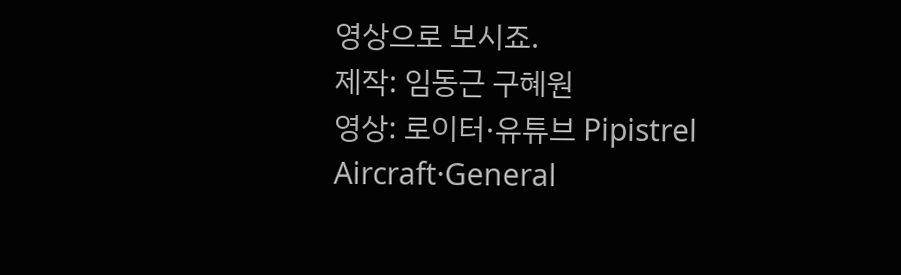영상으로 보시죠.
제작: 임동근 구혜원
영상: 로이터·유튜브 Pipistrel Aircraft·General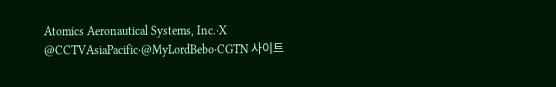Atomics Aeronautical Systems, Inc.·X @CCTVAsiaPacific·@MyLordBebo·CGTN 사이트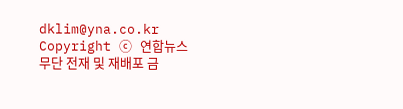dklim@yna.co.kr
Copyright ⓒ 연합뉴스 무단 전재 및 재배포 금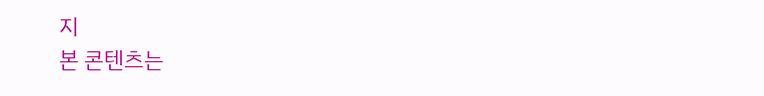지
본 콘텐츠는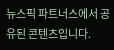뉴스픽 파트너스에서 공유된 콘텐츠입니다.